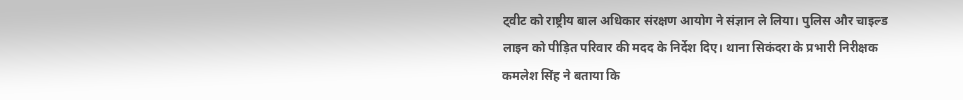ट्वीट को राष्ट्रीय बाल अधिकार संरक्षण आयोग ने संज्ञान ले लिया। पुलिस और चाइल्ड लाइन को पीड़ित परिवार की मदद के निर्देश दिए। थाना सिकंदरा के प्रभारी निरीक्षक कमलेश सिंह ने बताया कि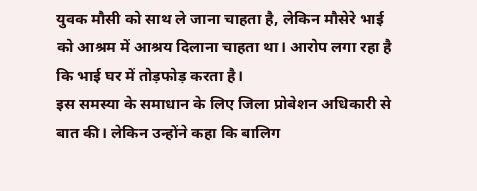युवक मौसी को साथ ले जाना चाहता है, लेकिन मौसेरे भाई को आश्रम में आश्रय दिलाना चाहता था। आरोप लगा रहा है कि भाई घर में तोड़फोड़ करता है।
इस समस्या के समाधान के लिए जिला प्रोबेशन अधिकारी से बात की। लेकिन उन्होंने कहा कि बालिग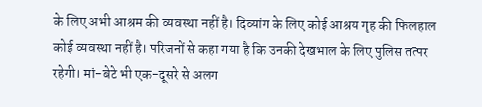के लिए अभी आश्रम की व्यवस्था नहीं है। दिव्यांग के लिए कोई आश्रय गृह की फिलहाल कोई व्यवस्था नहीं है। परिजनों से कहा गया है कि उनकी देखभाल के लिए पुलिस तत्पर रहेगी। मां-बेटे भी एक-दूसरे से अलग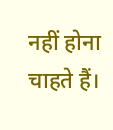नहीं होना चाहते हैं।